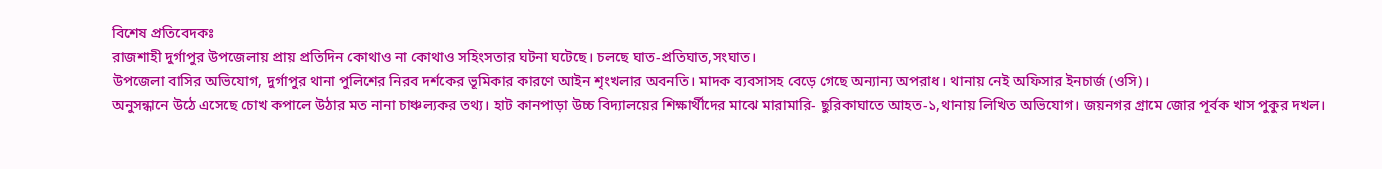বিশেষ প্রতিবেদকঃ
রাজশাহী দুর্গাপুর উপজেলায় প্রায় প্রতিদিন কোথাও না কোথাও সহিংসতার ঘটনা ঘটেছে। চলছে ঘাত-প্রতিঘাত,সংঘাত।
উপজেলা বাসির অভিযোগ, দুর্গাপুর থানা পুলিশের নিরব দর্শকের ভূমিকার কারণে আইন শৃংখলার অবনতি। মাদক ব্যবসাসহ বেড়ে গেছে অন্যান্য অপরাধ। থানায় নেই অফিসার ইনচার্জ (ওসি)।
অনুসন্ধানে উঠে এসেছে চোখ কপালে উঠার মত নানা চাঞ্চল্যকর তথ্য। হাট কানপাড়া উচ্চ বিদ্যালয়ের শিক্ষার্থীদের মাঝে মারামারি- ছুরিকাঘাতে আহত-১,থানায় লিখিত অভিযোগ। জয়নগর গ্রামে জোর পূর্বক খাস পুকুর দখল।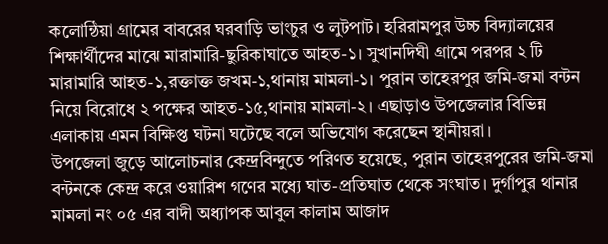কলোন্ঠিয়া গ্রামের বাবরের ঘরবাড়ি ভাংচুর ও লুটপাট। হরিরামপুর উচ্চ বিদ্যালয়ের শিক্ষার্থীদের মাঝে মারামারি-ছুরিকাঘাতে আহত-১। সুখানদিঘী গ্রামে পরপর ২ টি মারামারি আহত-১,রক্তাক্ত জখম-১,থানায় মামলা-১। পুরান তাহেরপুর জমি-জমা বন্টন নিয়ে বিরোধে ২ পক্ষের আহত-১৫,থানায় মামলা-২। এছাড়াও উপজেলার বিভিন্ন এলাকায় এমন বিক্ষিপ্ত ঘটনা ঘটেছে বলে অভিযোগ করেছেন স্থানীয়রা।
উপজেলা জুড়ে আলোচনার কেন্দ্রবিন্দুতে পরিণত হয়েছে, পুরান তাহেরপুরের জমি-জমা বন্টনকে কেন্দ্র করে ওয়ারিশ গণের মধ্যে ঘাত-প্রতিঘাত থেকে সংঘাত। দুর্গাপুর থানার মামলা নং ০৫ এর বাদী অধ্যাপক আবুল কালাম আজাদ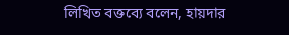লিখিত বক্তব্যে বলেন, হায়দার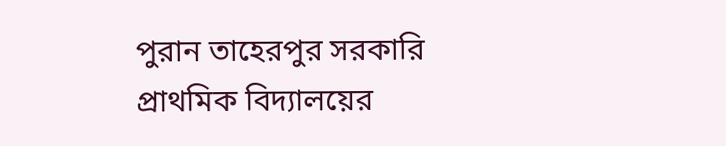পুরান তাহেরপুর সরকারি প্রাথমিক বিদ্যালয়ের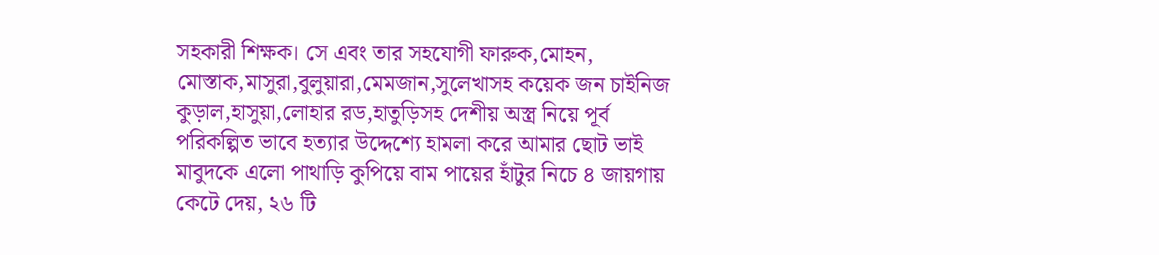সহকারী শিক্ষক। সে এবং তার সহযোগী ফারুক,মোহন, মোস্তাক,মাসুরা,বুলুয়ারা,মেমজান,সুলেখাসহ কয়েক জন চাইনিজ কুড়াল,হাসুয়া,লোহার রড,হাতুড়িসহ দেশীয় অস্ত্র নিয়ে পূর্ব পরিকল্পিত ভাবে হত্যার উদ্দেশ্যে হামলা করে আমার ছোট ভাই মাবুদকে এলো পাথাড়ি কুপিয়ে বাম পায়ের হাঁটুর নিচে ৪ জায়গায় কেটে দেয়, ২৬ টি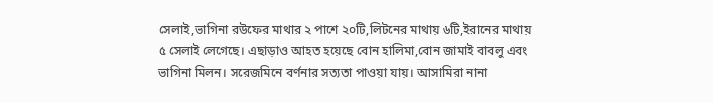সেলাই,ভাগিনা রউফের মাথার ২ পাশে ২০টি,লিটনের মাথায় ৬টি,ইরানের মাথায় ৫ সেলাই লেগেছে। এছাড়াও আহত হয়েছে বোন হালিমা,বোন জামাই বাবলু এবং ভাগিনা মিলন। সরেজমিনে বর্ণনার সত্যতা পাওয়া যায়। আসামিরা নানা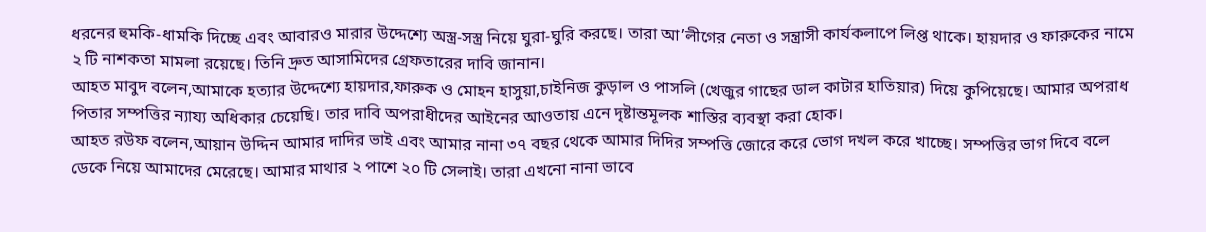ধরনের হুমকি-ধামকি দিচ্ছে এবং আবারও মারার উদ্দেশ্যে অস্ত্র-সস্ত্র নিয়ে ঘুরা-ঘুরি করছে। তারা আ’লীগের নেতা ও সন্ত্রাসী কার্যকলাপে লিপ্ত থাকে। হায়দার ও ফারুকের নামে ২ টি নাশকতা মামলা রয়েছে। তিনি দ্রুত আসামিদের গ্রেফতারের দাবি জানান।
আহত মাবুদ বলেন,আমাকে হত্যার উদ্দেশ্যে হায়দার,ফারুক ও মোহন হাসুয়া,চাইনিজ কুড়াল ও পাসলি (খেজুর গাছের ডাল কাটার হাতিয়ার) দিয়ে কুপিয়েছে। আমার অপরাধ পিতার সম্পত্তির ন্যায্য অধিকার চেয়েছি। তার দাবি অপরাধীদের আইনের আওতায় এনে দৃষ্টান্তমূলক শাস্তির ব্যবস্থা করা হোক।
আহত রউফ বলেন,আয়ান উদ্দিন আমার দাদির ভাই এবং আমার নানা ৩৭ বছর থেকে আমার দিদির সম্পত্তি জোরে করে ভোগ দখল করে খাচ্ছে। সম্পত্তির ভাগ দিবে বলে ডেকে নিয়ে আমাদের মেরেছে। আমার মাথার ২ পাশে ২০ টি সেলাই। তারা এখনো নানা ভাবে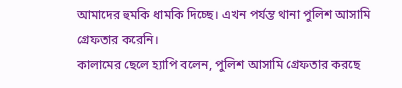আমাদের হুমকি ধামকি দিচ্ছে। এখন পর্যন্ত থানা পুলিশ আসামি গ্রেফতার করেনি।
কালামের ছেলে হ্যাপি বলেন, পুলিশ আসামি গ্রেফতার করছে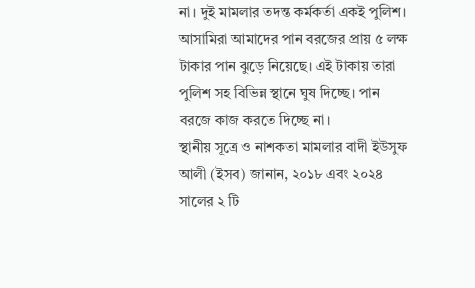না। দুই মামলার তদন্ত কর্মকর্তা একই পুলিশ। আসামিরা আমাদের পান বরজের প্রায় ৫ লক্ষ টাকার পান ঝুড়ে নিয়েছে। এই টাকায় তারা পুলিশ সহ বিভিন্ন স্থানে ঘুষ দিচ্ছে। পান বরজে কাজ করতে দিচ্ছে না।
স্থানীয় সূত্রে ও নাশকতা মামলার বাদী ইউসুফ আলী (ইসব) জানান, ২০১৮ এবং ২০২৪ সালের ২ টি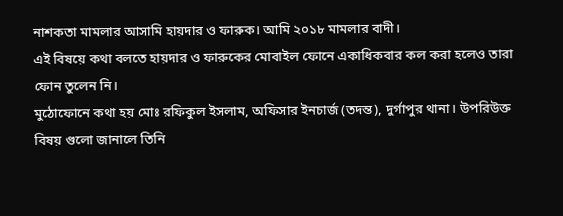নাশকতা মামলার আসামি হায়দার ও ফারুক। আমি ২০১৮ মামলার বাদী।
এই বিষয়ে কথা বলতে হায়দার ও ফারুকের মোবাইল ফোনে একাধিকবার কল করা হলেও তারা ফোন তুলেন নি।
মুঠোফোনে কথা হয় মোঃ রফিকুল ইসলাম, অফিসার ইনচার্জ (তদন্ত), দুর্গাপুর থানা। উপরিউক্ত বিষয় গুলো জানালে তিনি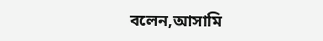বলেন,আসামি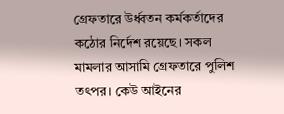গ্রেফতারে উর্ধ্বতন কর্মকর্তাদের কঠোর নির্দেশ রয়েছে। সকল মামলার আসামি গ্রেফতারে পুলিশ তৎপর। কেউ আইনের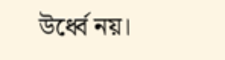উর্ধ্বে নয়।